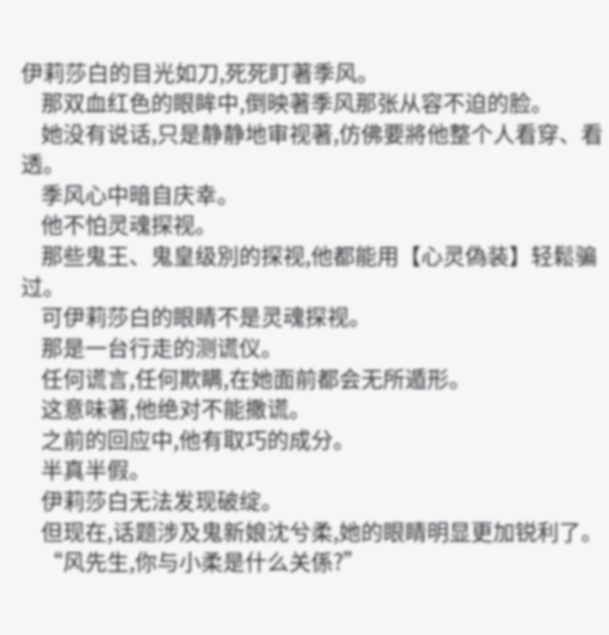伊莉莎白的目光如刀,死死盯著季风。
    那双血红色的眼眸中,倒映著季风那张从容不迫的脸。
    她没有说话,只是静静地审视著,仿佛要將他整个人看穿、看透。
    季风心中暗自庆幸。
    他不怕灵魂探视。
    那些鬼王、鬼皇级別的探视,他都能用【心灵偽装】轻鬆骗过。
    可伊莉莎白的眼睛不是灵魂探视。
    那是一台行走的测谎仪。
    任何谎言,任何欺瞒,在她面前都会无所遁形。
    这意味著,他绝对不能撒谎。
    之前的回应中,他有取巧的成分。
    半真半假。
    伊莉莎白无法发现破绽。
    但现在,话题涉及鬼新娘沈兮柔,她的眼睛明显更加锐利了。
    “风先生,你与小柔是什么关係?”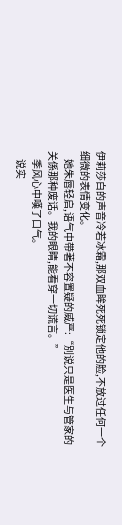伊莉莎白的声音冷若冰霜,那双血眸死死锁定他的脸,不放过任何一个细微的表情变化。
    她朱唇轻启,语气中带著不容置疑的威严:“別说只是医生与管家的关係那种废话。我的眼睛,能看穿一切谎言。”
    季风心中嘆了口气。
    说实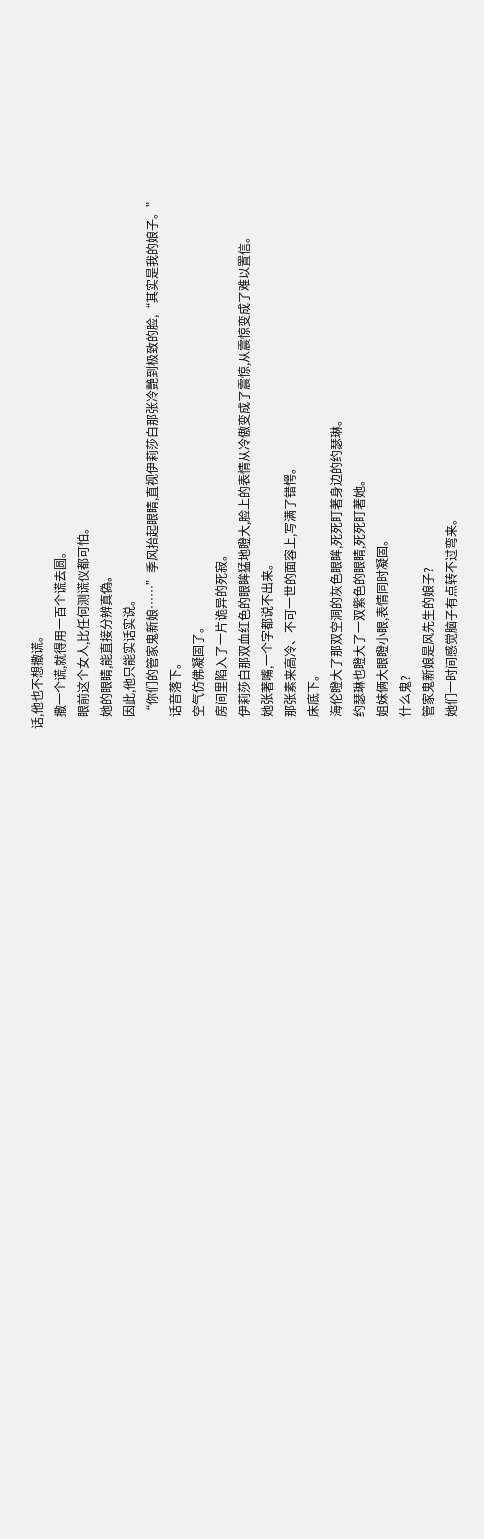话,他也不想撒谎。
    撒一个谎,就得用一百个谎去圆。
    眼前这个女人,比任何测谎仪都可怕。
    她的眼睛,能直接分辨真偽。
    因此,他只能实话实说。
    “你们的管家鬼新娘……”季风抬起眼睛,直视伊莉莎白那张冷艷到极致的脸,“其实是我的娘子。”
    话音落下。
    空气仿佛凝固了。
    房间里陷入了一片诡异的死寂。
    伊莉莎白那双血红色的眼眸猛地瞪大,脸上的表情从冷傲变成了震惊,从震惊变成了难以置信。
    她张著嘴,一个字都说不出来。
    那张素来高冷、不可一世的面容上,写满了错愕。
    床底下。
    海伦瞪大了那双空洞的灰色眼眸,死死盯著身边的约瑟琳。
    约瑟琳也瞪大了一双紫色的眼睛,死死盯著她。
    姐妹俩大眼瞪小眼,表情同时凝固。
    什么鬼?
    管家鬼新娘是风先生的娘子?
    她们一时间感觉脑子有点转不过弯来。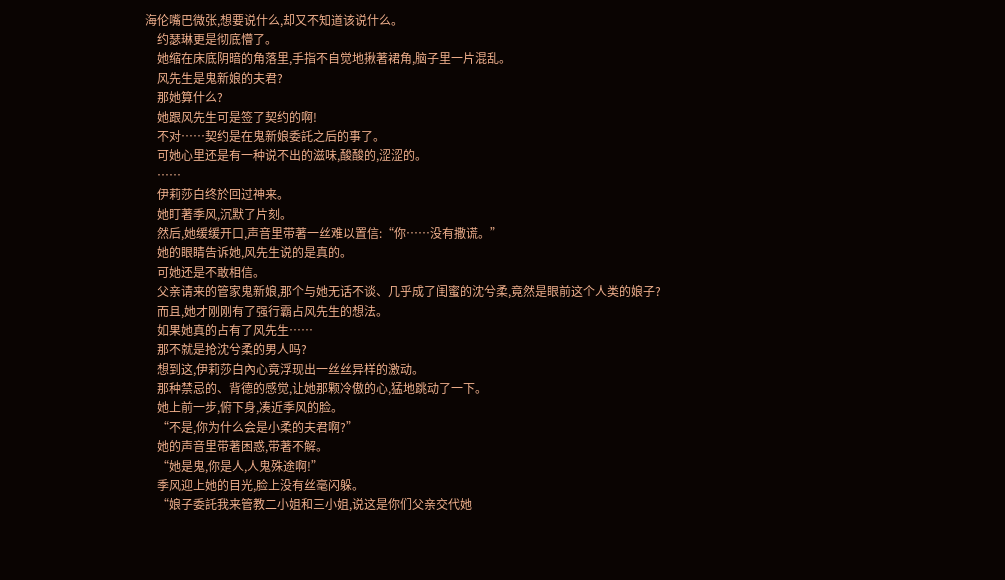海伦嘴巴微张,想要说什么,却又不知道该说什么。
    约瑟琳更是彻底懵了。
    她缩在床底阴暗的角落里,手指不自觉地揪著裙角,脑子里一片混乱。
    风先生是鬼新娘的夫君?
    那她算什么?
    她跟风先生可是签了契约的啊!
    不对……契约是在鬼新娘委託之后的事了。
    可她心里还是有一种说不出的滋味,酸酸的,涩涩的。
    ……
    伊莉莎白终於回过神来。
    她盯著季风,沉默了片刻。
    然后,她缓缓开口,声音里带著一丝难以置信:“你……没有撒谎。”
    她的眼睛告诉她,风先生说的是真的。
    可她还是不敢相信。
    父亲请来的管家鬼新娘,那个与她无话不谈、几乎成了闺蜜的沈兮柔,竟然是眼前这个人类的娘子?
    而且,她才刚刚有了强行霸占风先生的想法。
    如果她真的占有了风先生……
    那不就是抢沈兮柔的男人吗?
    想到这,伊莉莎白內心竟浮现出一丝丝异样的激动。
    那种禁忌的、背德的感觉,让她那颗冷傲的心,猛地跳动了一下。
    她上前一步,俯下身,凑近季风的脸。
    “不是,你为什么会是小柔的夫君啊?”
    她的声音里带著困惑,带著不解。
    “她是鬼,你是人,人鬼殊途啊!”
    季风迎上她的目光,脸上没有丝毫闪躲。
    “娘子委託我来管教二小姐和三小姐,说这是你们父亲交代她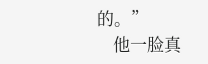的。”
    他一脸真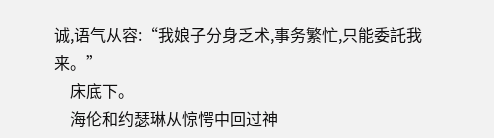诚,语气从容:“我娘子分身乏术,事务繁忙,只能委託我来。”
    床底下。
    海伦和约瑟琳从惊愕中回过神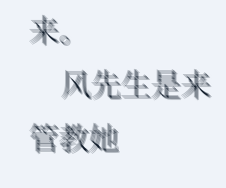来。
    风先生是来管教她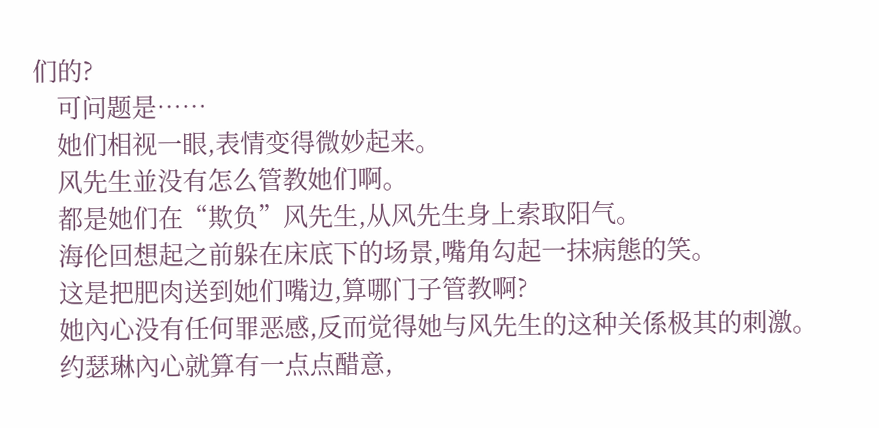们的?
    可问题是……
    她们相视一眼,表情变得微妙起来。
    风先生並没有怎么管教她们啊。
    都是她们在“欺负”风先生,从风先生身上索取阳气。
    海伦回想起之前躲在床底下的场景,嘴角勾起一抹病態的笑。
    这是把肥肉送到她们嘴边,算哪门子管教啊?
    她內心没有任何罪恶感,反而觉得她与风先生的这种关係极其的刺激。
    约瑟琳內心就算有一点点醋意,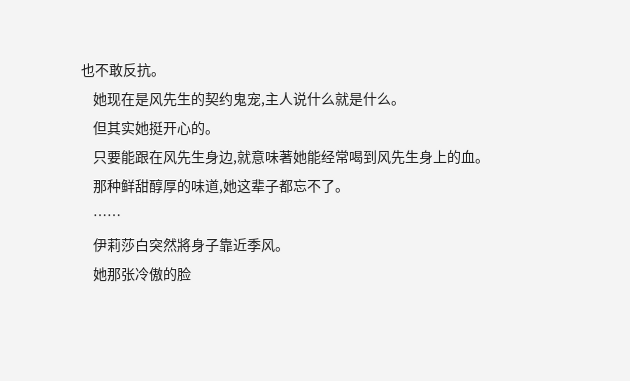也不敢反抗。
    她现在是风先生的契约鬼宠,主人说什么就是什么。
    但其实她挺开心的。
    只要能跟在风先生身边,就意味著她能经常喝到风先生身上的血。
    那种鲜甜醇厚的味道,她这辈子都忘不了。
    ……
    伊莉莎白突然將身子靠近季风。
    她那张冷傲的脸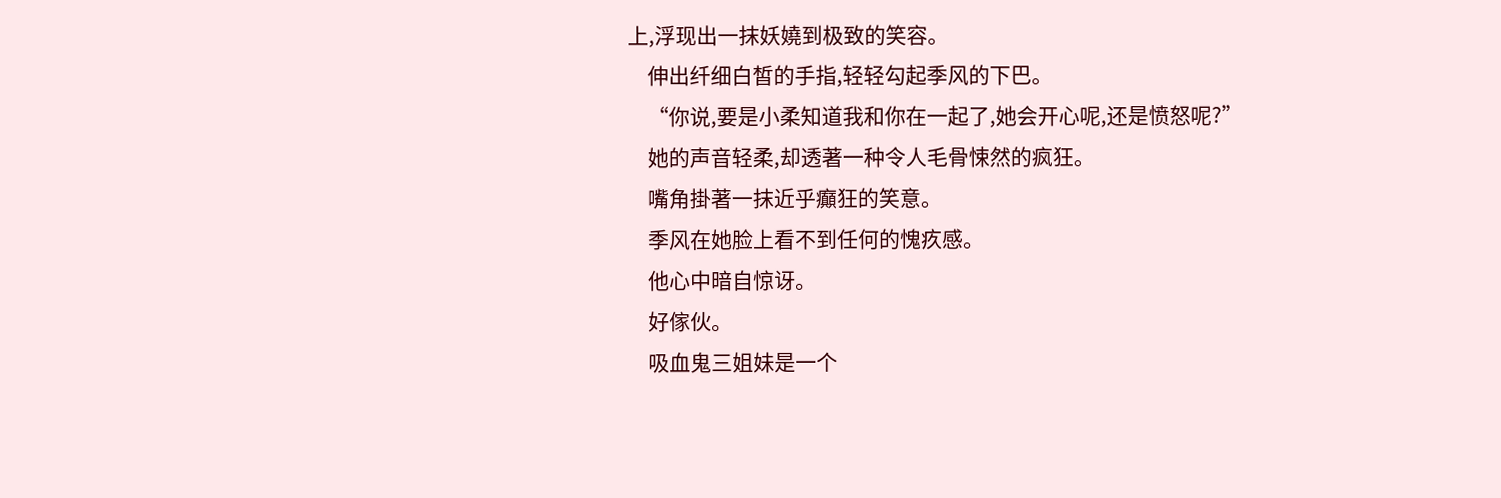上,浮现出一抹妖嬈到极致的笑容。
    伸出纤细白皙的手指,轻轻勾起季风的下巴。
    “你说,要是小柔知道我和你在一起了,她会开心呢,还是愤怒呢?”
    她的声音轻柔,却透著一种令人毛骨悚然的疯狂。
    嘴角掛著一抹近乎癲狂的笑意。
    季风在她脸上看不到任何的愧疚感。
    他心中暗自惊讶。
    好傢伙。
    吸血鬼三姐妹是一个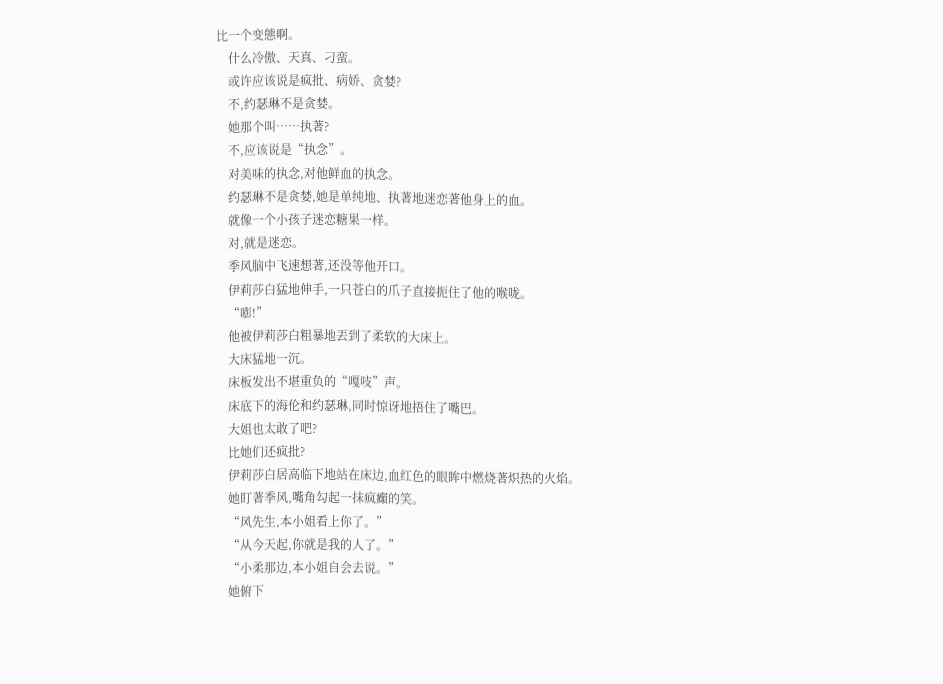比一个变態啊。
    什么冷傲、天真、刁蛮。
    或许应该说是疯批、病娇、贪婪?
    不,约瑟琳不是贪婪。
    她那个叫……执著?
    不,应该说是“执念”。
    对美味的执念,对他鲜血的执念。
    约瑟琳不是贪婪,她是单纯地、执著地迷恋著他身上的血。
    就像一个小孩子迷恋糖果一样。
    对,就是迷恋。
    季风脑中飞速想著,还没等他开口。
    伊莉莎白猛地伸手,一只苍白的爪子直接扼住了他的喉咙。
    “嘭!”
    他被伊莉莎白粗暴地丟到了柔软的大床上。
    大床猛地一沉。
    床板发出不堪重负的“嘎吱”声。
    床底下的海伦和约瑟琳,同时惊讶地捂住了嘴巴。
    大姐也太敢了吧?
    比她们还疯批?
    伊莉莎白居高临下地站在床边,血红色的眼眸中燃烧著炽热的火焰。
    她盯著季风,嘴角勾起一抹疯癲的笑。
    “风先生,本小姐看上你了。”
    “从今天起,你就是我的人了。”
    “小柔那边,本小姐自会去说。”
    她俯下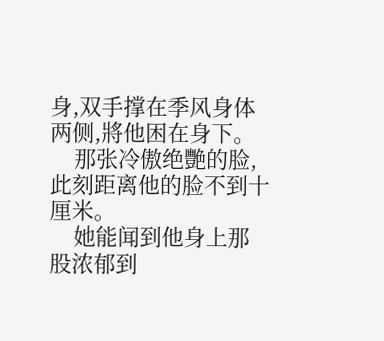身,双手撑在季风身体两侧,將他困在身下。
    那张冷傲绝艷的脸,此刻距离他的脸不到十厘米。
    她能闻到他身上那股浓郁到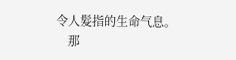令人髮指的生命气息。
    那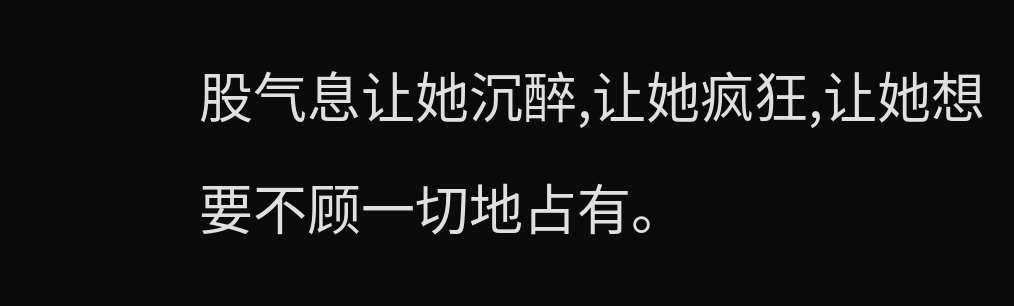股气息让她沉醉,让她疯狂,让她想要不顾一切地占有。